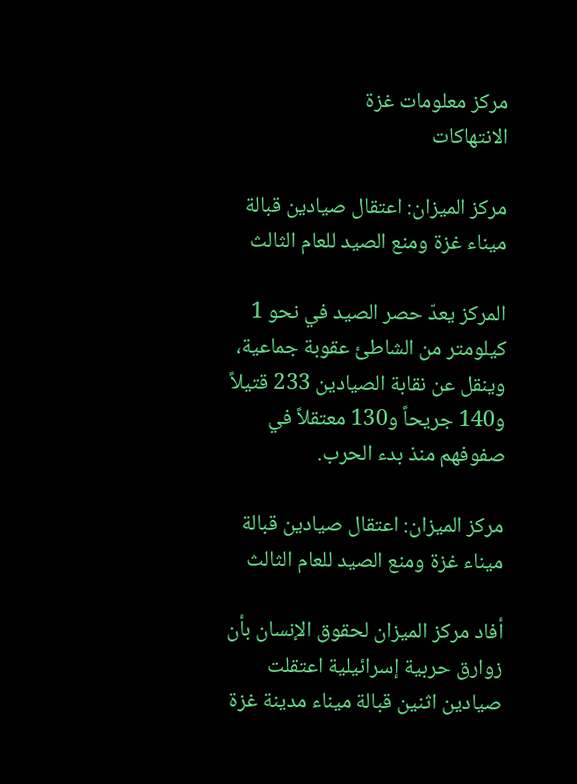مركز معلومات غزة
الانتهاكات

مركز الميزان: اعتقال صيادين قبالة ميناء غزة ومنع الصيد للعام الثالث

المركز يعدّ حصر الصيد في نحو 1 كيلومتر من الشاطئ عقوبة جماعية، وينقل عن نقابة الصيادين 233 قتيلاً و140 جريحاً و130 معتقلاً في صفوفهم منذ بدء الحرب.

مركز الميزان: اعتقال صيادين قبالة ميناء غزة ومنع الصيد للعام الثالث

أفاد مركز الميزان لحقوق الإنسان بأن زوارق حربية إسرائيلية اعتقلت صيادين اثنين قبالة ميناء مدينة غزة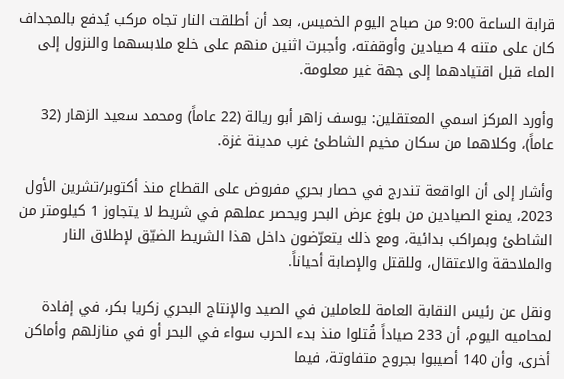قرابة الساعة 9:00 من صباح اليوم الخميس، بعد أن أطلقت النار تجاه مركب يُدفع بالمجداف كان على متنه 4 صيادين وأوقفته، وأجبرت اثنين منهم على خلع ملابسهما والنزول إلى الماء قبل اقتيادهما إلى جهة غير معلومة.

وأورد المركز اسمي المعتقلين: يوسف زاهر أبو ريالة (22 عاماً) ومحمد سعيد الزهار (32 عاماً)، وكلاهما من سكان مخيم الشاطئ غرب مدينة غزة.

وأشار إلى أن الواقعة تندرج في حصار بحري مفروض على القطاع منذ أكتوبر/تشرين الأول 2023، يمنع الصيادين من بلوغ عرض البحر ويحصر عملهم في شريط لا يتجاوز 1 كيلومتر من الشاطئ وبمراكب بدائية، ومع ذلك يتعرّضون داخل هذا الشريط الضيّق لإطلاق النار والملاحقة والاعتقال، وللقتل والإصابة أحياناً.

ونقل عن رئيس النقابة العامة للعاملين في الصيد والإنتاج البحري زكريا بكر، في إفادة لمحاميه اليوم، أن 233 صياداً قُتلوا منذ بدء الحرب سواء في البحر أو في منازلهم وأماكن أخرى، وأن 140 أصيبوا بجروح متفاوتة، فيما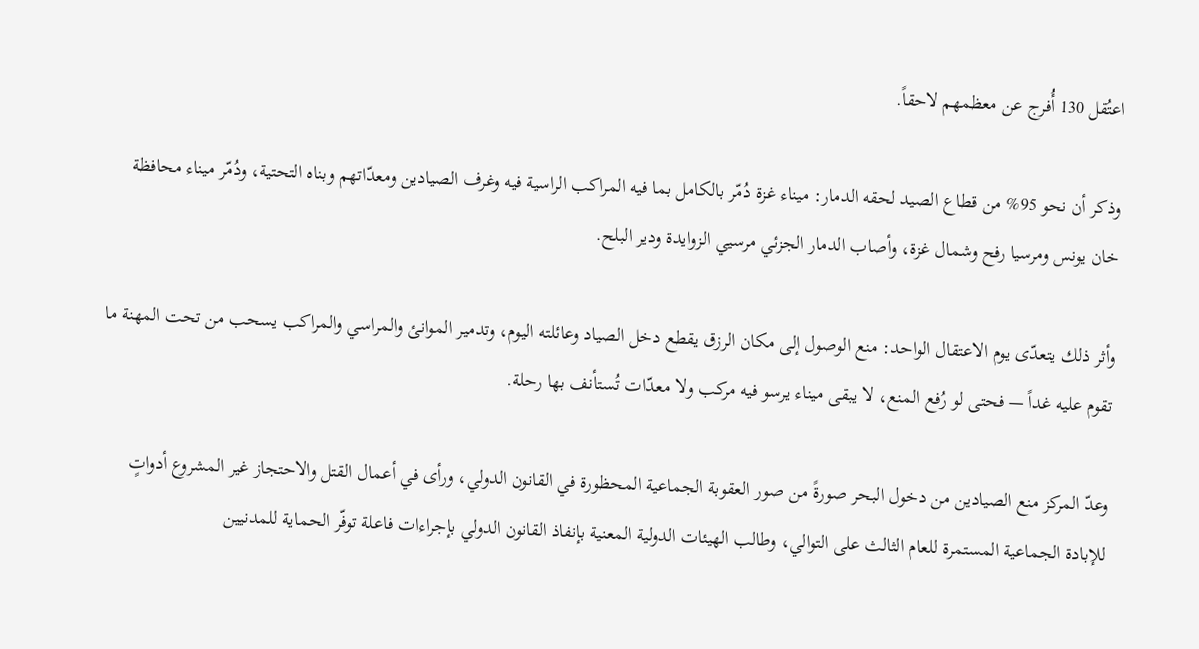اعتُقل 130 أُفرج عن معظمهم لاحقاً.

وذكر أن نحو 95% من قطاع الصيد لحقه الدمار: ميناء غزة دُمّر بالكامل بما فيه المراكب الراسية فيه وغرف الصيادين ومعدّاتهم وبناه التحتية، ودُمّر ميناء محافظة خان يونس ومرسيا رفح وشمال غزة، وأصاب الدمار الجزئي مرسيي الزوايدة ودير البلح.

وأثر ذلك يتعدّى يوم الاعتقال الواحد: منع الوصول إلى مكان الرزق يقطع دخل الصياد وعائلته اليوم، وتدمير الموانئ والمراسي والمراكب يسحب من تحت المهنة ما تقوم عليه غداً — فحتى لو رُفع المنع، لا يبقى ميناء يرسو فيه مركب ولا معدّات تُستأنف بها رحلة.

وعدّ المركز منع الصيادين من دخول البحر صورةً من صور العقوبة الجماعية المحظورة في القانون الدولي، ورأى في أعمال القتل والاحتجاز غير المشروع أدواتٍ للإبادة الجماعية المستمرة للعام الثالث على التوالي، وطالب الهيئات الدولية المعنية بإنفاذ القانون الدولي بإجراءات فاعلة توفّر الحماية للمدنيين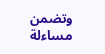وتضمن مساءلة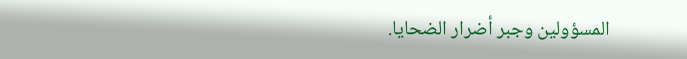المسؤولين وجبر أضرار الضحايا.